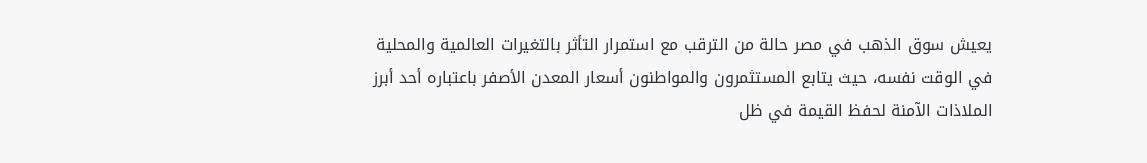يعيش سوق الذهب في مصر حالة من الترقب مع استمرار التأثر بالتغيرات العالمية والمحلية في الوقت نفسه، حيث يتابع المستثمرون والمواطنون أسعار المعدن الأصفر باعتباره أحد أبرز الملاذات الآمنة لحفظ القيمة في ظل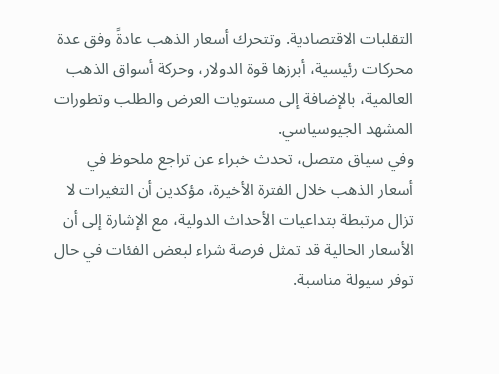التقلبات الاقتصادية. وتتحرك أسعار الذهب عادةً وفق عدة محركات رئيسية، أبرزها قوة الدولار، وحركة أسواق الذهب العالمية، بالإضافة إلى مستويات العرض والطلب وتطورات المشهد الجيوسياسي.
وفي سياق متصل، تحدث خبراء عن تراجع ملحوظ في أسعار الذهب خلال الفترة الأخيرة، مؤكدين أن التغيرات لا تزال مرتبطة بتداعيات الأحداث الدولية، مع الإشارة إلى أن الأسعار الحالية قد تمثل فرصة شراء لبعض الفئات في حال توفر سيولة مناسبة.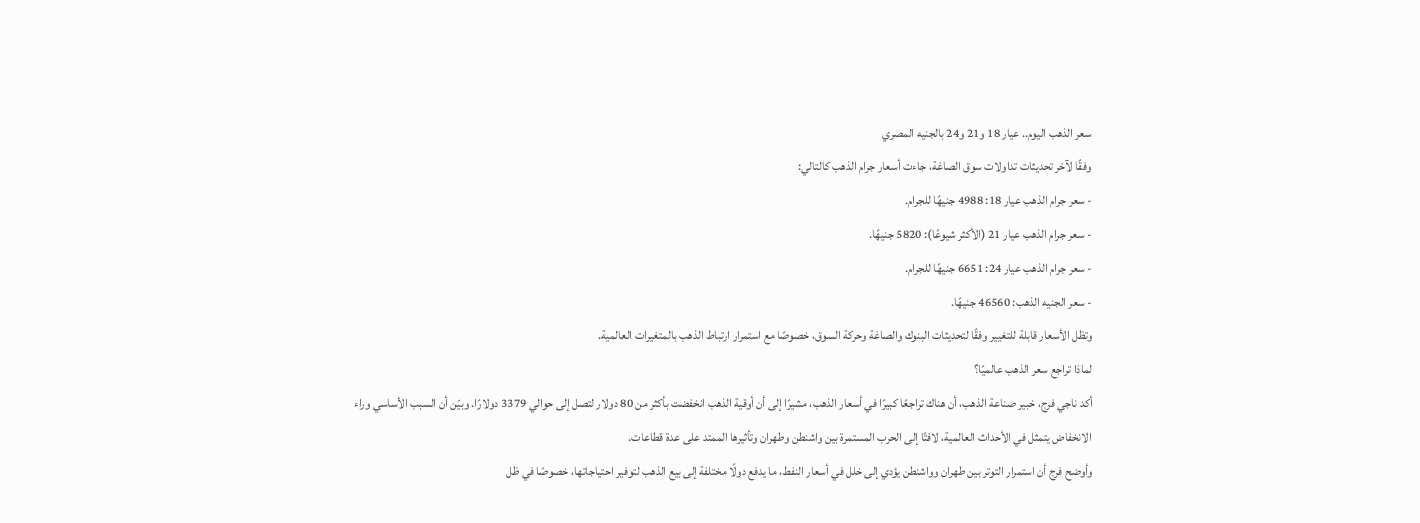سعر الذهب اليوم.. عيار 18 و21 و24 بالجنيه المصري
وفقًا لآخر تحديثات تداولات سوق الصاغة، جاءت أسعار جرام الذهب كالتالي:
- سعر جرام الذهب عيار 18: 4988 جنيهًا للجرام.
- سعر جرام الذهب عيار 21 (الأكثر شيوعًا): 5820 جنيهًا.
- سعر جرام الذهب عيار 24: 6651 جنيهًا للجرام.
- سعر الجنيه الذهب: 46560 جنيهًا.
وتظل الأسعار قابلة للتغيير وفقًا لتحديثات البنوك والصاغة وحركة السوق، خصوصًا مع استمرار ارتباط الذهب بالمتغيرات العالمية.
لماذا تراجع سعر الذهب عالميًا؟
أكد ناجي فرج، خبير صناعة الذهب، أن هناك تراجعًا كبيرًا في أسعار الذهب، مشيرًا إلى أن أوقية الذهب انخفضت بأكثر من 80 دولار لتصل إلى حوالي 3379 دولارًا. وبيّن أن السبب الأساسي وراء الانخفاض يتمثل في الأحداث العالمية، لافتًا إلى الحرب المستمرة بين واشنطن وطهران وتأثيرها الممتد على عدة قطاعات.
وأوضح فرج أن استمرار التوتر بين طهران وواشنطن يؤدي إلى خلل في أسعار النفط، ما يدفع دولًا مختلفة إلى بيع الذهب لتوفير احتياجاتها، خصوصًا في ظل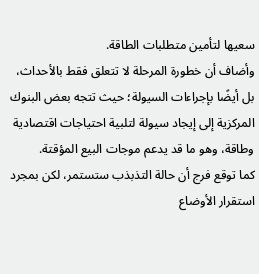سعيها لتأمين متطلبات الطاقة.
وأضاف أن خطورة المرحلة لا تتعلق فقط بالأحداث، بل أيضًا بإجراءات السيولة؛ حيث تتجه بعض البنوك المركزية إلى إيجاد سيولة لتلبية احتياجات اقتصادية وطاقة، وهو ما قد يدعم موجات البيع المؤقتة.
كما توقع فرج أن حالة التذبذب ستستمر، لكن بمجرد استقرار الأوضاع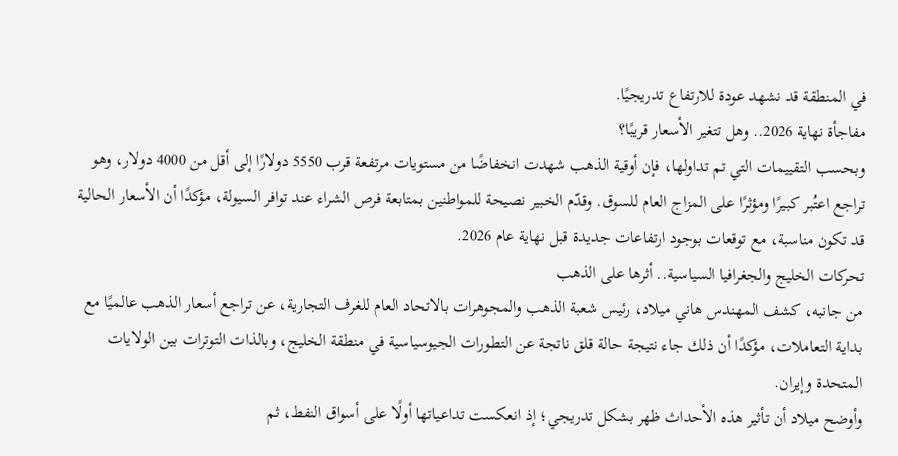في المنطقة قد نشهد عودة للارتفاع تدريجيًا.
مفاجأة نهاية 2026.. وهل تتغير الأسعار قريبًا؟
وبحسب التقييمات التي تم تداولها، فإن أوقية الذهب شهدت انخفاضًا من مستويات مرتفعة قرب 5550 دولارًا إلى أقل من 4000 دولار، وهو تراجع اعتُبر كبيرًا ومؤثرًا على المزاج العام للسوق. وقدّم الخبير نصيحة للمواطنين بمتابعة فرص الشراء عند توافر السيولة، مؤكدًا أن الأسعار الحالية قد تكون مناسبة، مع توقعات بوجود ارتفاعات جديدة قبل نهاية عام 2026.
تحركات الخليج والجغرافيا السياسية.. أثرها على الذهب
من جانبه، كشف المهندس هاني ميلاد، رئيس شعبة الذهب والمجوهرات بالاتحاد العام للغرف التجارية، عن تراجع أسعار الذهب عالميًا مع بداية التعاملات، مؤكدًا أن ذلك جاء نتيجة حالة قلق ناتجة عن التطورات الجيوسياسية في منطقة الخليج، وبالذات التوترات بين الولايات المتحدة وإيران.
وأوضح ميلاد أن تأثير هذه الأحداث ظهر بشكل تدريجي؛ إذ انعكست تداعياتها أولًا على أسواق النفط، ثم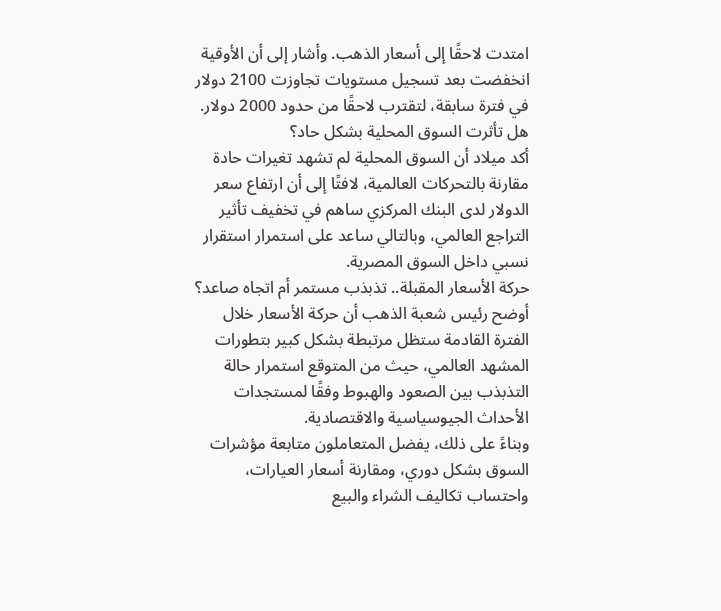امتدت لاحقًا إلى أسعار الذهب. وأشار إلى أن الأوقية انخفضت بعد تسجيل مستويات تجاوزت 2100 دولار في فترة سابقة، لتقترب لاحقًا من حدود 2000 دولار.
هل تأثرت السوق المحلية بشكل حاد؟
أكد ميلاد أن السوق المحلية لم تشهد تغيرات حادة مقارنة بالتحركات العالمية، لافتًا إلى أن ارتفاع سعر الدولار لدى البنك المركزي ساهم في تخفيف تأثير التراجع العالمي، وبالتالي ساعد على استمرار استقرار نسبي داخل السوق المصرية.
حركة الأسعار المقبلة.. تذبذب مستمر أم اتجاه صاعد؟
أوضح رئيس شعبة الذهب أن حركة الأسعار خلال الفترة القادمة ستظل مرتبطة بشكل كبير بتطورات المشهد العالمي، حيث من المتوقع استمرار حالة التذبذب بين الصعود والهبوط وفقًا لمستجدات الأحداث الجيوسياسية والاقتصادية.
وبناءً على ذلك، يفضل المتعاملون متابعة مؤشرات السوق بشكل دوري، ومقارنة أسعار العيارات، واحتساب تكاليف الشراء والبيع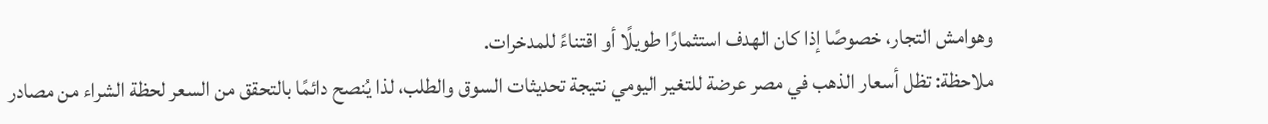وهوامش التجار، خصوصًا إذا كان الهدف استثمارًا طويلًا أو اقتناءً للمدخرات.
ملاحظة: تظل أسعار الذهب في مصر عرضة للتغير اليومي نتيجة تحديثات السوق والطلب، لذا يُنصح دائمًا بالتحقق من السعر لحظة الشراء من مصادر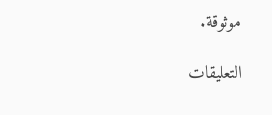موثوقة.

التعليقات